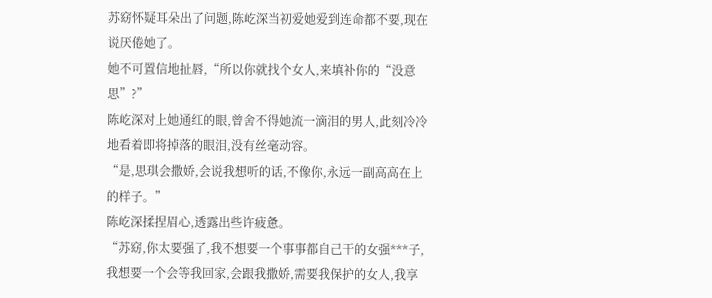苏窈怀疑耳朵出了问题,陈屹深当初爱她爱到连命都不要,现在说厌倦她了。
她不可置信地扯唇,“所以你就找个女人,来填补你的“没意思”?”
陈屹深对上她通红的眼,曾舍不得她流一滴泪的男人,此刻冷冷地看着即将掉落的眼泪,没有丝毫动容。
“是,思琪会撒娇,会说我想听的话,不像你,永远一副高高在上的样子。”
陈屹深揉捏眉心,透露出些许疲惫。
“苏窈,你太要强了,我不想要一个事事都自己干的女强***子,我想要一个会等我回家,会跟我撒娇,需要我保护的女人,我享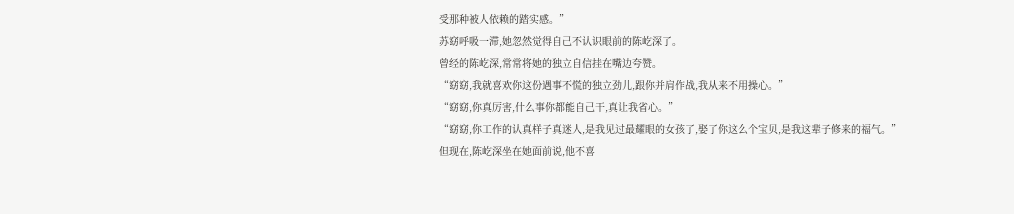受那种被人依赖的踏实感。”
苏窈呼吸一滞,她忽然觉得自己不认识眼前的陈屹深了。
曾经的陈屹深,常常将她的独立自信挂在嘴边夸赞。
“窈窈,我就喜欢你这份遇事不慌的独立劲儿,跟你并肩作战,我从来不用操心。”
“窈窈,你真厉害,什么事你都能自己干,真让我省心。”
“窈窈,你工作的认真样子真迷人,是我见过最耀眼的女孩了,娶了你这么个宝贝,是我这辈子修来的福气。”
但现在,陈屹深坐在她面前说,他不喜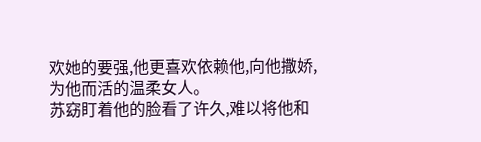欢她的要强,他更喜欢依赖他,向他撒娇,为他而活的温柔女人。
苏窈盯着他的脸看了许久,难以将他和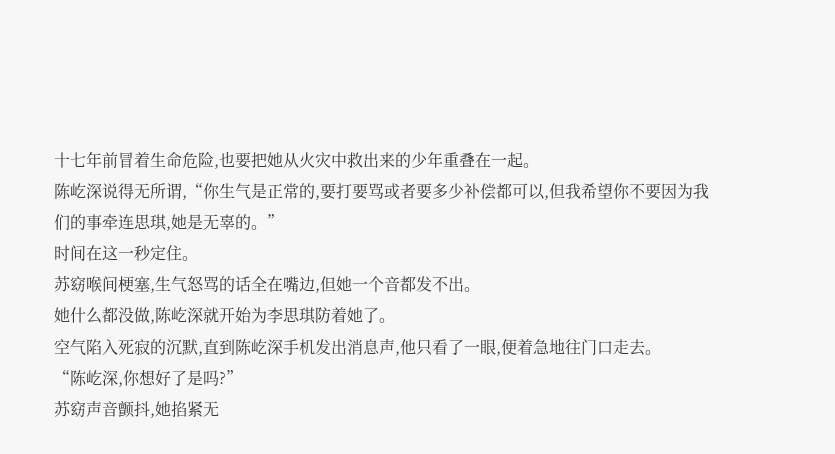十七年前冒着生命危险,也要把她从火灾中救出来的少年重叠在一起。
陈屹深说得无所谓,“你生气是正常的,要打要骂或者要多少补偿都可以,但我希望你不要因为我们的事牵连思琪,她是无辜的。”
时间在这一秒定住。
苏窈喉间梗塞,生气怒骂的话全在嘴边,但她一个音都发不出。
她什么都没做,陈屹深就开始为李思琪防着她了。
空气陷入死寂的沉默,直到陈屹深手机发出消息声,他只看了一眼,便着急地往门口走去。
“陈屹深,你想好了是吗?”
苏窈声音颤抖,她掐紧无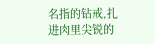名指的钻戒,扎进肉里尖锐的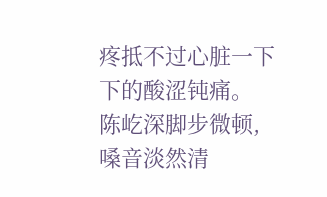疼抵不过心脏一下下的酸涩钝痛。
陈屹深脚步微顿,嗓音淡然清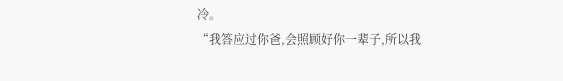冷。
“我答应过你爸,会照顾好你一辈子,所以我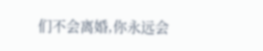们不会离婚,你永远会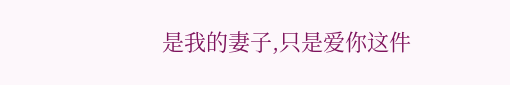是我的妻子,只是爱你这件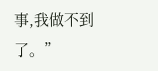事,我做不到了。”